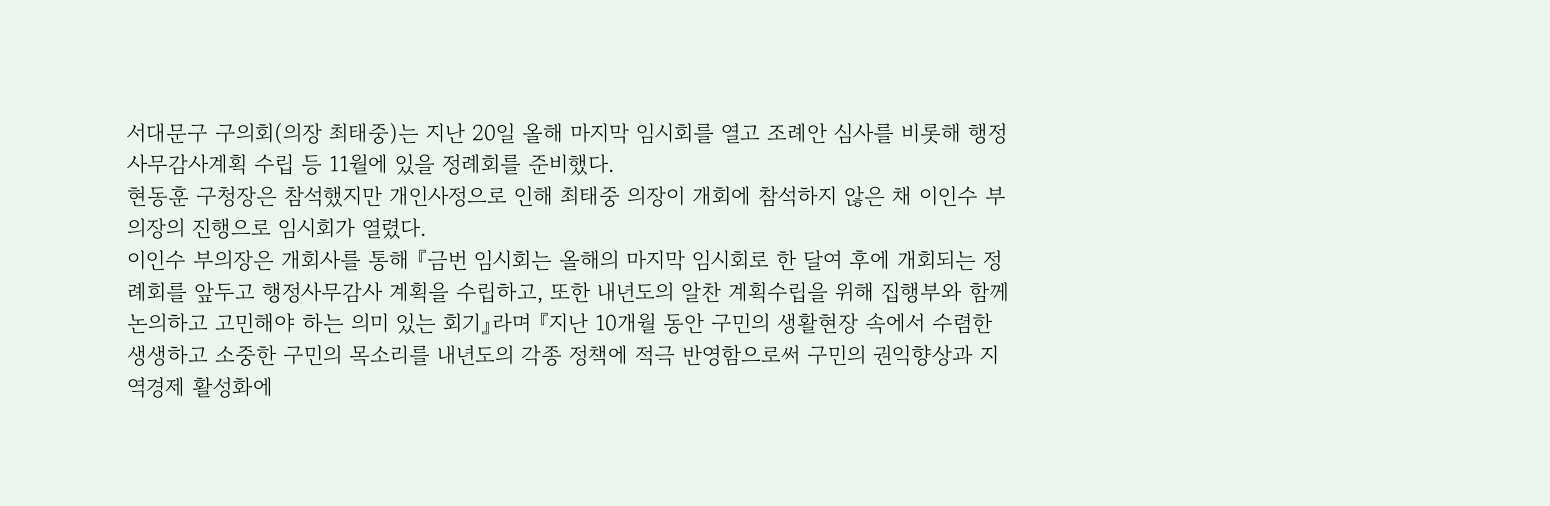서대문구 구의회(의장 최태중)는 지난 20일 올해 마지막 임시회를 열고 조례안 심사를 비롯해 행정사무감사계획 수립 등 11월에 있을 정례회를 준비했다.
현동훈 구청장은 참석했지만 개인사정으로 인해 최태중 의장이 개회에 참석하지 않은 채 이인수 부의장의 진행으로 임시회가 열렸다.
이인수 부의장은 개회사를 통해 『금번 임시회는 올해의 마지막 임시회로 한 달여 후에 개회되는 정례회를 앞두고 행정사무감사 계획을 수립하고, 또한 내년도의 알찬 계획수립을 위해 집행부와 함께 논의하고 고민해야 하는 의미 있는 회기』라며 『지난 10개월 동안 구민의 생활현장 속에서 수렴한 생생하고 소중한 구민의 목소리를 내년도의 각종 정책에 적극 반영함으로써 구민의 권익향상과 지역경제 활성화에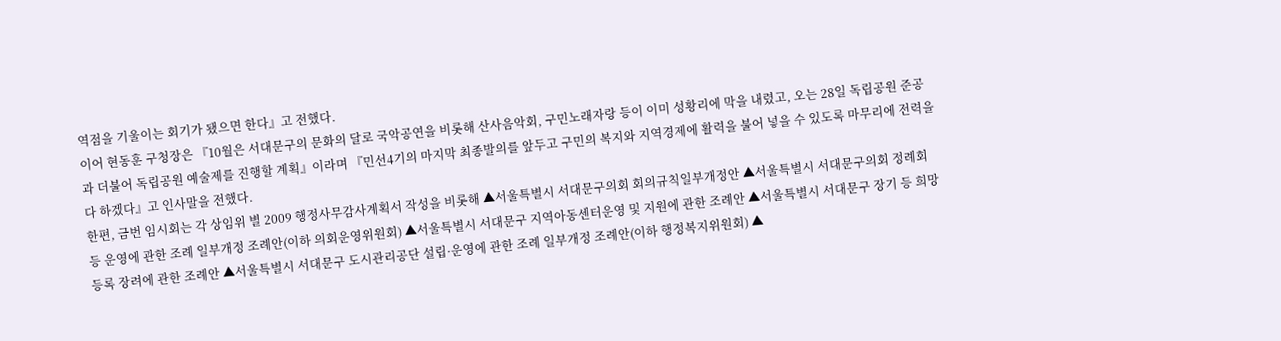역점을 기울이는 회기가 됐으면 한다』고 전했다.
이어 현동훈 구청장은 『10월은 서대문구의 문화의 달로 국악공연을 비롯해 산사음악회, 구민노래자랑 등이 이미 성황리에 막을 내렸고, 오는 28일 독립공원 준공과 더불어 독립공원 예술제를 진행할 계획』이라며 『민선4기의 마지막 최종발의를 앞두고 구민의 복지와 지역경제에 활력을 불어 넣을 수 있도록 마무리에 전력을 다 하겠다』고 인사말을 전했다.
한편, 금번 임시회는 각 상임위 별 2009 행정사무감사계획서 작성을 비롯해 ▲서울특별시 서대문구의회 회의규칙일부개정안 ▲서울특별시 서대문구의회 정례회 등 운영에 관한 조례 일부개정 조례안(이하 의회운영위원회) ▲서울특별시 서대문구 지역아동센터운영 및 지원에 관한 조례안 ▲서울특별시 서대문구 장기 등 희망등록 장려에 관한 조례안 ▲서울특별시 서대문구 도시관리공단 설립·운영에 관한 조례 일부개정 조례안(이하 행정복지위원회) ▲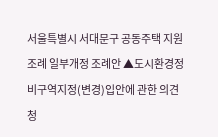서울특별시 서대문구 공동주택 지원조례 일부개정 조례안 ▲도시환경정비구역지정(변경)입안에 관한 의견청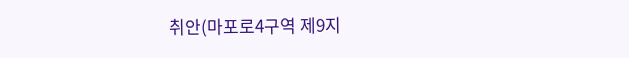취안(마포로4구역 제9지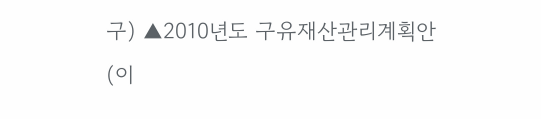구) ▲2010년도 구유재산관리계획안(이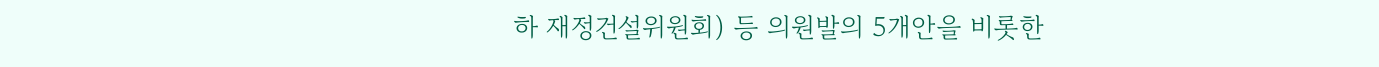하 재정건설위원회) 등 의원발의 5개안을 비롯한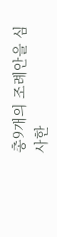총9개의 조례안을 심사한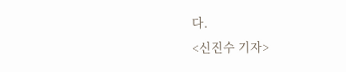다.
<신진수 기자>